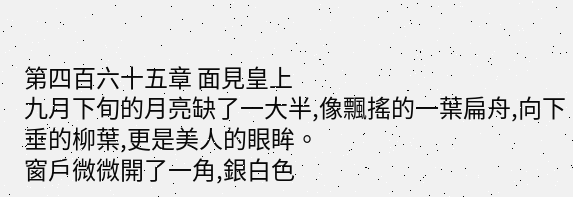第四百六十五章 面見皇上
九月下旬的月亮缺了一大半,像飄搖的一葉扁舟,向下垂的柳葉,更是美人的眼眸。
窗戶微微開了一角,銀白色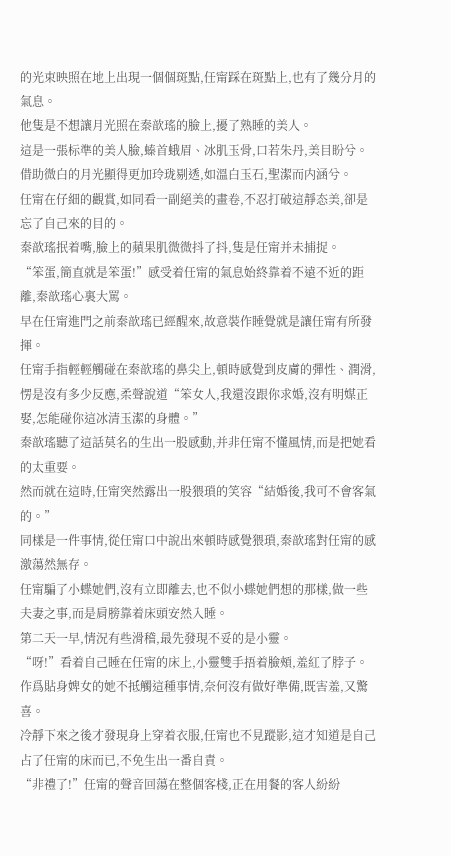的光束映照在地上出現一個個斑點,任甯踩在斑點上,也有了幾分月的氣息。
他隻是不想讓月光照在秦歆瑤的臉上,擾了熟睡的美人。
這是一張标準的美人臉,螓首蛾眉、冰肌玉骨,口若朱丹,美目盼兮。借助微白的月光顯得更加玲珑剔透,如溫白玉石,聖潔而内涵兮。
任甯在仔細的觀賞,如同看一副絕美的畫卷,不忍打破這靜态美,卻是忘了自己來的目的。
秦歆瑤抿着嘴,臉上的蘋果肌微微抖了抖,隻是任甯并未捕捉。
“笨蛋,簡直就是笨蛋!”感受着任甯的氣息始終靠着不遠不近的距離,秦歆瑤心裏大罵。
早在任甯進門之前秦歆瑤已經醒來,故意裝作睡覺就是讓任甯有所發揮。
任甯手指輕輕觸碰在秦歆瑤的鼻尖上,頓時感覺到皮膚的彈性、潤滑,愣是沒有多少反應,柔聲說道“笨女人,我還沒跟你求婚,沒有明媒正娶,怎能碰你這冰清玉潔的身體。”
秦歆瑤聽了這話莫名的生出一股感動,并非任甯不懂風情,而是把她看的太重要。
然而就在這時,任甯突然露出一股猥瑣的笑容“結婚後,我可不會客氣的。”
同樣是一件事情,從任甯口中說出來頓時感覺猥瑣,秦歆瑤對任甯的感激蕩然無存。
任甯騙了小蝶她們,沒有立即離去,也不似小蝶她們想的那樣,做一些夫妻之事,而是肩膀靠着床頭安然入睡。
第二天一早,情況有些滑稽,最先發現不妥的是小靈。
“呀!”看着自己睡在任甯的床上,小靈雙手捂着臉頰,羞紅了脖子。
作爲貼身婢女的她不抵觸這種事情,奈何沒有做好準備,既害羞,又驚喜。
冷靜下來之後才發現身上穿着衣服,任甯也不見蹤影,這才知道是自己占了任甯的床而已,不免生出一番自責。
“非禮了!”任甯的聲音回蕩在整個客棧,正在用餐的客人紛紛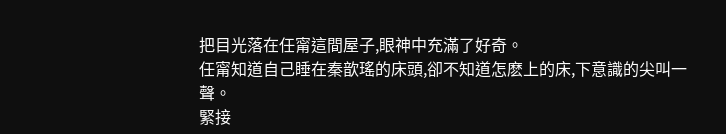把目光落在任甯這間屋子,眼神中充滿了好奇。
任甯知道自己睡在秦歆瑤的床頭,卻不知道怎麽上的床,下意識的尖叫一聲。
緊接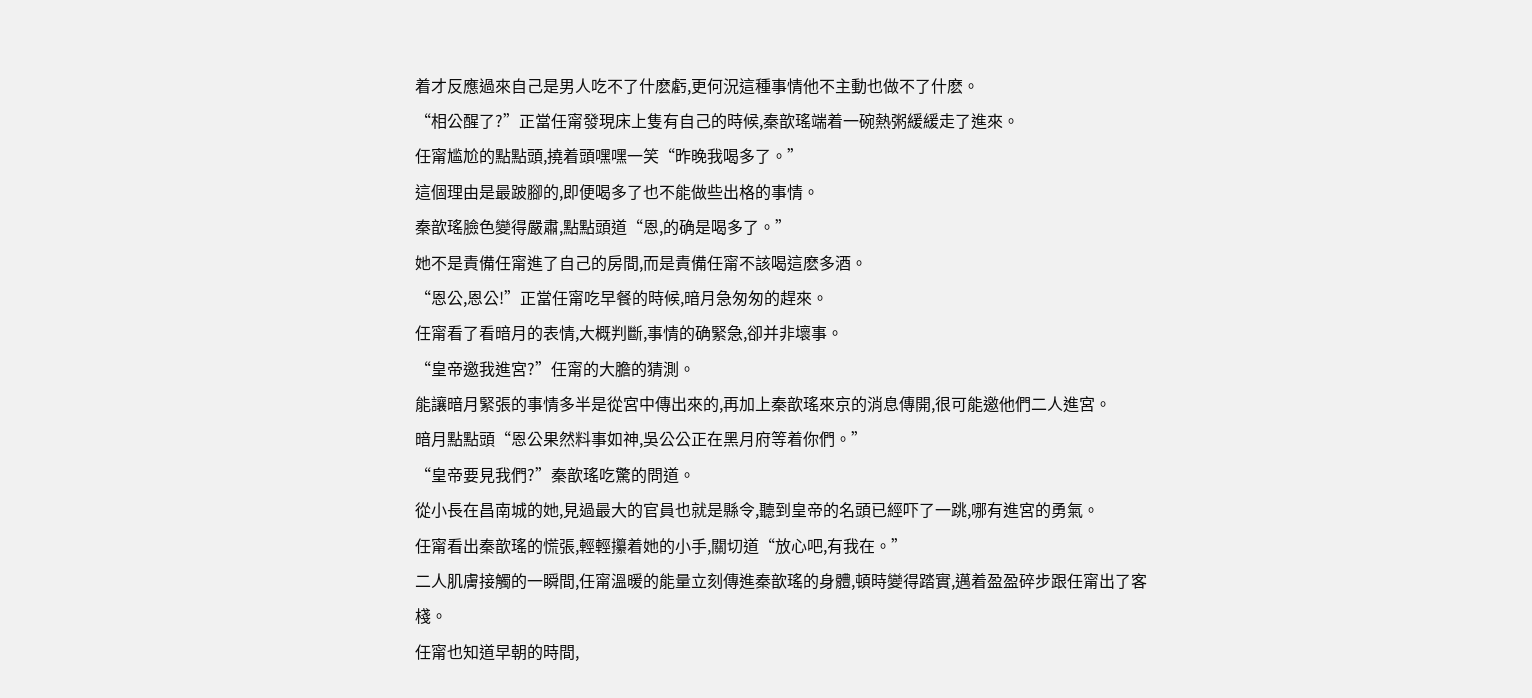着才反應過來自己是男人吃不了什麽虧,更何況這種事情他不主動也做不了什麽。
“相公醒了?”正當任甯發現床上隻有自己的時候,秦歆瑤端着一碗熱粥緩緩走了進來。
任甯尴尬的點點頭,撓着頭嘿嘿一笑“昨晚我喝多了。”
這個理由是最跛腳的,即便喝多了也不能做些出格的事情。
秦歆瑤臉色變得嚴肅,點點頭道“恩,的确是喝多了。”
她不是責備任甯進了自己的房間,而是責備任甯不該喝這麽多酒。
“恩公,恩公!”正當任甯吃早餐的時候,暗月急匆匆的趕來。
任甯看了看暗月的表情,大概判斷,事情的确緊急,卻并非壞事。
“皇帝邀我進宮?”任甯的大膽的猜測。
能讓暗月緊張的事情多半是從宮中傳出來的,再加上秦歆瑤來京的消息傳開,很可能邀他們二人進宮。
暗月點點頭“恩公果然料事如神,吳公公正在黑月府等着你們。”
“皇帝要見我們?”秦歆瑤吃驚的問道。
從小長在昌南城的她,見過最大的官員也就是縣令,聽到皇帝的名頭已經吓了一跳,哪有進宮的勇氣。
任甯看出秦歆瑤的慌張,輕輕攥着她的小手,關切道“放心吧,有我在。”
二人肌膚接觸的一瞬間,任甯溫暖的能量立刻傳進秦歆瑤的身體,頓時變得踏實,邁着盈盈碎步跟任甯出了客棧。
任甯也知道早朝的時間,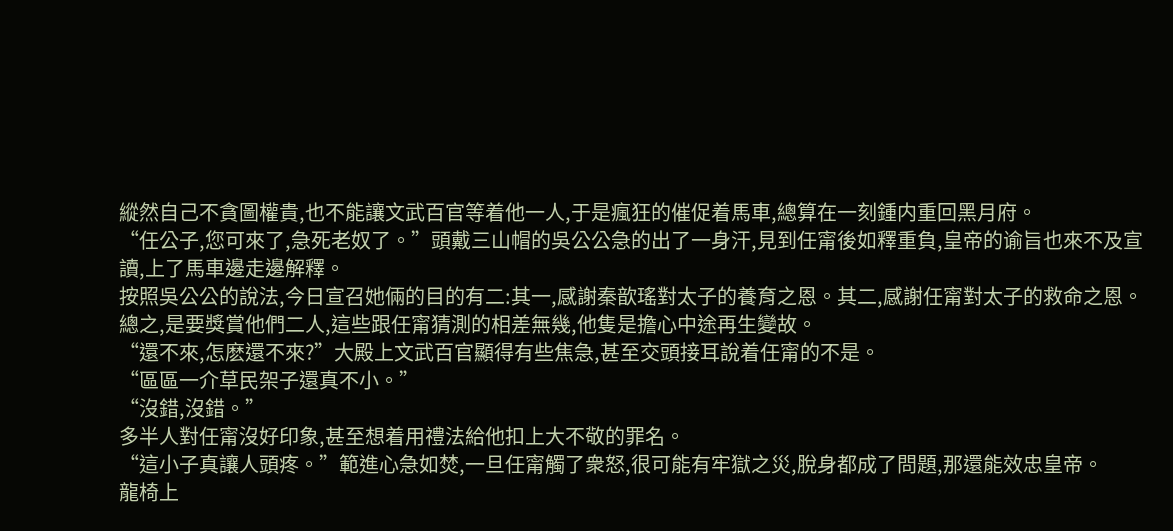縱然自己不貪圖權貴,也不能讓文武百官等着他一人,于是瘋狂的催促着馬車,總算在一刻鍾内重回黑月府。
“任公子,您可來了,急死老奴了。”頭戴三山帽的吳公公急的出了一身汗,見到任甯後如釋重負,皇帝的谕旨也來不及宣讀,上了馬車邊走邊解釋。
按照吳公公的說法,今日宣召她倆的目的有二:其一,感謝秦歆瑤對太子的養育之恩。其二,感謝任甯對太子的救命之恩。
總之,是要獎賞他們二人,這些跟任甯猜測的相差無幾,他隻是擔心中途再生變故。
“還不來,怎麽還不來?”大殿上文武百官顯得有些焦急,甚至交頭接耳說着任甯的不是。
“區區一介草民架子還真不小。”
“沒錯,沒錯。”
多半人對任甯沒好印象,甚至想着用禮法給他扣上大不敬的罪名。
“這小子真讓人頭疼。”範進心急如焚,一旦任甯觸了衆怒,很可能有牢獄之災,脫身都成了問題,那還能效忠皇帝。
龍椅上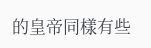的皇帝同樣有些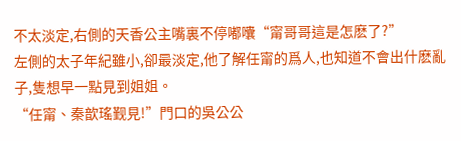不太淡定,右側的天香公主嘴裏不停嘟囔“甯哥哥這是怎麽了?”
左側的太子年紀雖小,卻最淡定,他了解任甯的爲人,也知道不會出什麽亂子,隻想早一點見到姐姐。
“任甯、秦歆瑤觐見!”門口的吳公公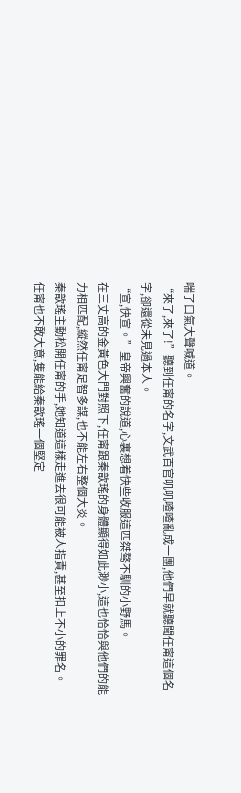喘了口氣大聲喊道。
“來了,來了!”聽到任甯的名字,文武百官叽叽喳喳亂成一團,他們早就聽聞任甯這個名字,卻還從未見過本人。
“宣,快宣。”皇帝興奮的說道,心裏想着快些收服這匹桀骜不馴的小野馬。
在三丈高的金黃色大門對照下,任甯跟秦歆瑤的身體顯得如此渺小,這也恰恰與他們的能力相匹配,縱然任甯足智多謀,也不能左右整個大炎。
秦歆瑤主動松開任甯的手,她知道這樣走進去很可能被人指責,甚至扣上不小的罪名。
任甯也不敢大意,隻能給秦歆瑤一個堅定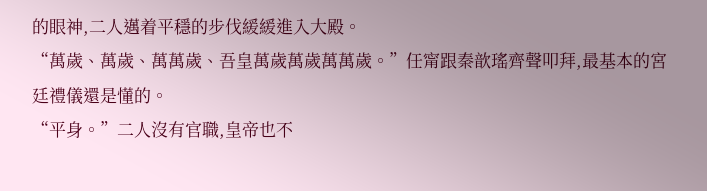的眼神,二人邁着平穩的步伐緩緩進入大殿。
“萬歲、萬歲、萬萬歲、吾皇萬歲萬歲萬萬歲。”任甯跟秦歆瑤齊聲叩拜,最基本的宮廷禮儀還是懂的。
“平身。”二人沒有官職,皇帝也不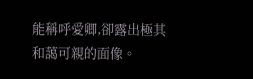能稱呼愛卿,卻露出極其和藹可親的面像。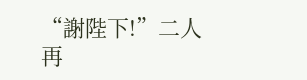“謝陛下!”二人再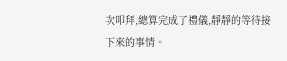次叩拜,總算完成了禮儀,靜靜的等待接下來的事情。